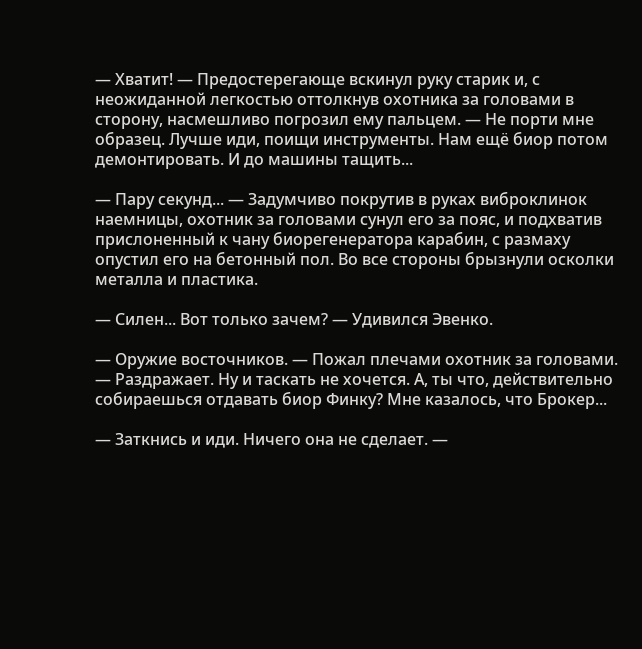— Хватит! — Предостерегающе вскинул руку старик и, с неожиданной легкостью оттолкнув охотника за головами в сторону, насмешливо погрозил ему пальцем. — Не порти мне образец. Лучше иди, поищи инструменты. Нам ещё биор потом демонтировать. И до машины тащить...

— Пару секунд... — Задумчиво покрутив в руках виброклинок наемницы, охотник за головами сунул его за пояс, и подхватив прислоненный к чану биорегенератора карабин, с размаху опустил его на бетонный пол. Во все стороны брызнули осколки металла и пластика.

— Силен... Вот только зачем? — Удивился Эвенко.

— Оружие восточников. — Пожал плечами охотник за головами. — Раздражает. Ну и таскать не хочется. А, ты что, действительно собираешься отдавать биор Финку? Мне казалось, что Брокер...

— Заткнись и иди. Ничего она не сделает. —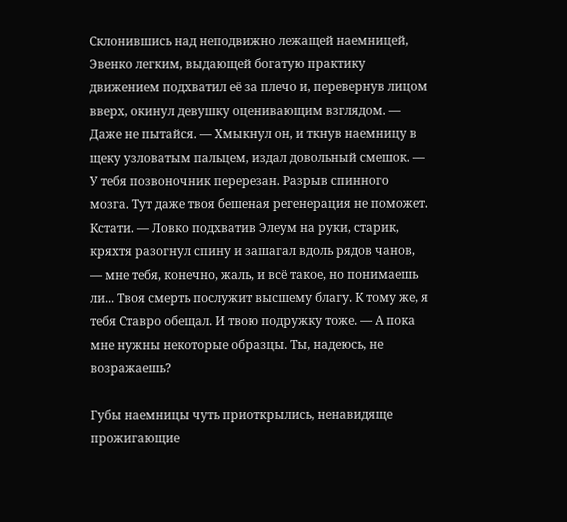Склонившись над неподвижно лежащей наемницей, Эвенко легким, выдающей богатую практику движением подхватил её за плечо и, перевернув лицом вверх, окинул девушку оценивающим взглядом. — Даже не пытайся. — Хмыкнул он, и ткнув наемницу в щеку узловатым пальцем, издал довольный смешок. — У тебя позвоночник перерезан. Разрыв спинного мозга. Тут даже твоя бешеная регенерация не поможет. Кстати. — Ловко подхватив Элеум на руки, старик, кряхтя разогнул спину и зашагал вдоль рядов чанов, — мне тебя, конечно, жаль, и всё такое, но понимаешь ли... Твоя смерть послужит высшему благу. К тому же, я тебя Cтавро обещал. И твою подружку тоже. — А пока мне нужны некоторые образцы. Ты, надеюсь, не возражаешь?

Губы наемницы чуть приоткрылись, ненавидяще прожигающие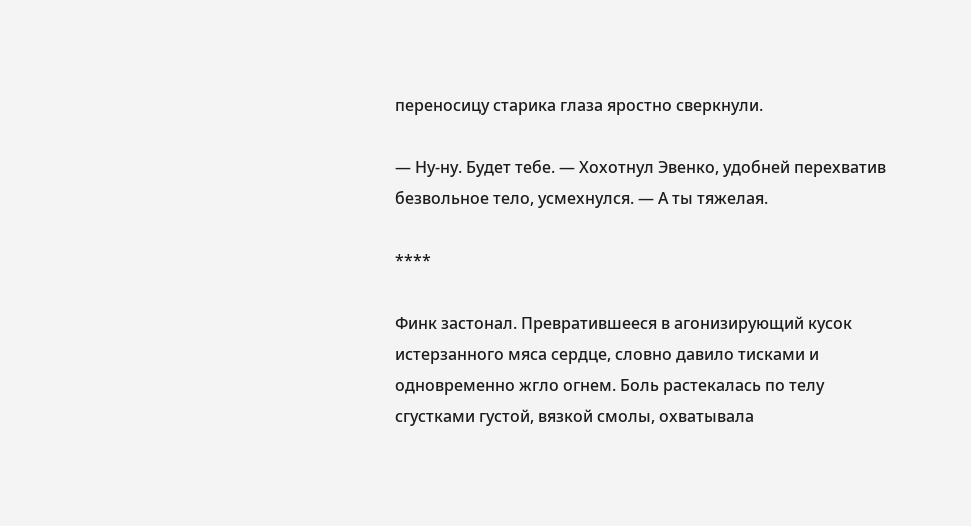переносицу старика глаза яростно сверкнули.

— Ну-ну. Будет тебе. — Хохотнул Эвенко, удобней перехватив безвольное тело, усмехнулся. — А ты тяжелая.

****

Финк застонал. Превратившееся в агонизирующий кусок истерзанного мяса сердце, словно давило тисками и одновременно жгло огнем. Боль растекалась по телу сгустками густой, вязкой смолы, охватывала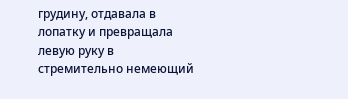грудину, отдавала в лопатку и превращала левую руку в стремительно немеющий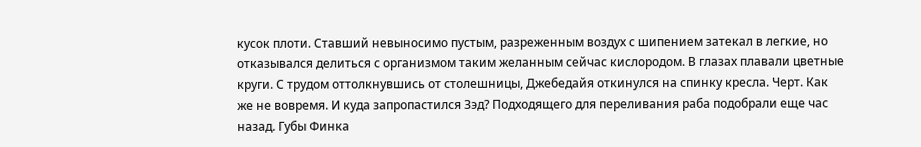кусок плоти. Ставший невыносимо пустым, разреженным воздух с шипением затекал в легкие, но отказывался делиться с организмом таким желанным сейчас кислородом. В глазах плавали цветные круги. С трудом оттолкнувшись от столешницы, Джебедайя откинулся на спинку кресла. Черт. Как же не вовремя. И куда запропастился Зэд? Подходящего для переливания раба подобрали еще час назад. Губы Финка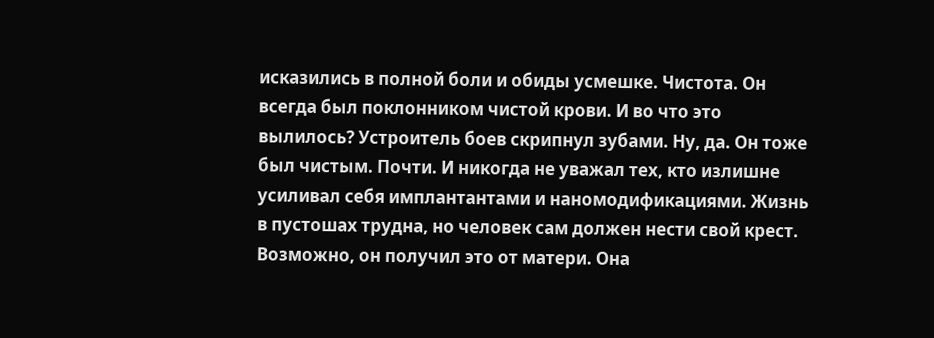исказились в полной боли и обиды усмешке. Чистота. Он всегда был поклонником чистой крови. И во что это вылилось? Устроитель боев скрипнул зубами. Ну, да. Он тоже был чистым. Почти. И никогда не уважал тех, кто излишне усиливал себя имплантантами и наномодификациями. Жизнь в пустошах трудна, но человек сам должен нести свой крест. Возможно, он получил это от матери. Она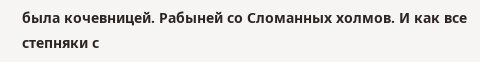была кочевницей. Рабыней со Сломанных холмов. И как все степняки с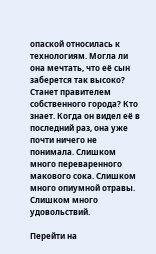опаской относилась к технологиям. Могла ли она мечтать, что её сын заберется так высоко? Станет правителем собственного города? Кто знает. Когда он видел её в последний раз, она уже почти ничего не понимала. Слишком много переваренного макового сока. Слишком много опиумной отравы. Слишком много удовольствий.

Перейти на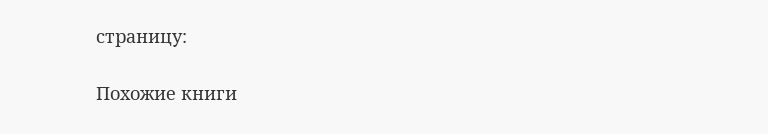страницу:

Похожие книги